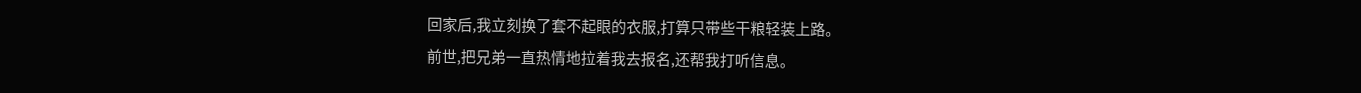回家后,我立刻换了套不起眼的衣服,打算只带些干粮轻装上路。
前世,把兄弟一直热情地拉着我去报名,还帮我打听信息。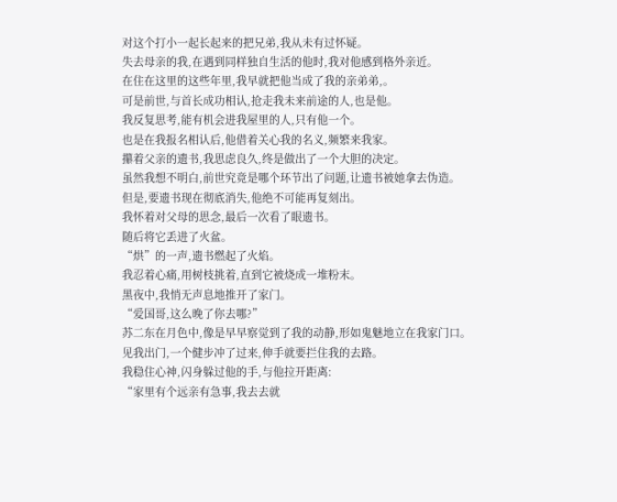对这个打小一起长起来的把兄弟,我从未有过怀疑。
失去母亲的我,在遇到同样独自生活的他时,我对他感到格外亲近。
在住在这里的这些年里,我早就把他当成了我的亲弟弟,。
可是前世,与首长成功相认,抢走我未来前途的人,也是他。
我反复思考,能有机会进我屋里的人,只有他一个。
也是在我报名相认后,他借着关心我的名义,频繁来我家。
攥着父亲的遗书,我思虑良久,终是做出了一个大胆的决定。
虽然我想不明白,前世究竟是哪个环节出了问题,让遗书被她拿去伪造。
但是,要遗书现在彻底消失,他绝不可能再复刻出。
我怀着对父母的思念,最后一次看了眼遗书。
随后将它丢进了火盆。
“烘”的一声,遗书燃起了火焰。
我忍着心痛,用树枝挑着,直到它被烧成一堆粉末。
黑夜中,我悄无声息地推开了家门。
“爱国哥,这么晚了你去哪?”
苏二东在月色中,像是早早察觉到了我的动静,形如鬼魅地立在我家门口。
见我出门,一个健步冲了过来,伸手就要拦住我的去路。
我稳住心神,闪身躲过他的手,与他拉开距离:
“家里有个远亲有急事,我去去就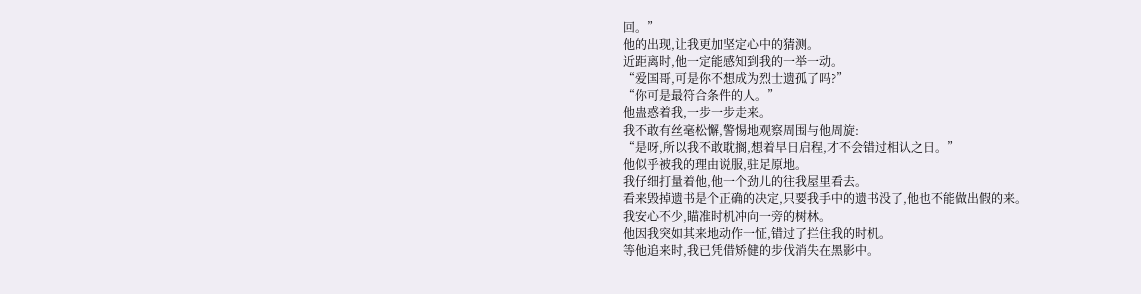回。”
他的出现,让我更加坚定心中的猜测。
近距离时,他一定能感知到我的一举一动。
“爱国哥,可是你不想成为烈士遗孤了吗?”
“你可是最符合条件的人。”
他蛊惑着我,一步一步走来。
我不敢有丝毫松懈,警惕地观察周围与他周旋:
“是呀,所以我不敢耽搁,想着早日启程,才不会错过相认之日。”
他似乎被我的理由说服,驻足原地。
我仔细打量着他,他一个劲儿的往我屋里看去。
看来毁掉遗书是个正确的决定,只要我手中的遗书没了,他也不能做出假的来。
我安心不少,瞄准时机冲向一旁的树林。
他因我突如其来地动作一怔,错过了拦住我的时机。
等他追来时,我已凭借矫健的步伐消失在黑影中。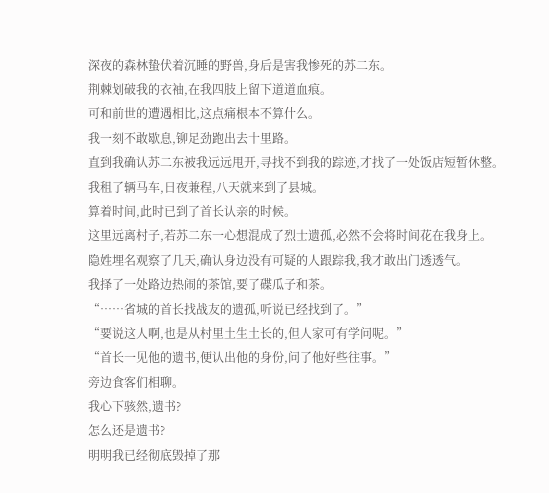深夜的森林蛰伏着沉睡的野兽,身后是害我惨死的苏二东。
荆棘划破我的衣袖,在我四肢上留下道道血痕。
可和前世的遭遇相比,这点痛根本不算什么。
我一刻不敢歇息,铆足劲跑出去十里路。
直到我确认苏二东被我远远甩开,寻找不到我的踪迹,才找了一处饭店短暂休整。
我租了辆马车,日夜兼程,八天就来到了县城。
算着时间,此时已到了首长认亲的时候。
这里远离村子,若苏二东一心想混成了烈士遗孤,必然不会将时间花在我身上。
隐姓埋名观察了几天,确认身边没有可疑的人跟踪我,我才敢出门透透气。
我择了一处路边热闹的茶馆,要了碟瓜子和茶。
“……省城的首长找战友的遗孤,听说已经找到了。”
“要说这人啊,也是从村里土生土长的,但人家可有学问呢。”
“首长一见他的遗书,便认出他的身份,问了他好些往事。”
旁边食客们相聊。
我心下骇然,遗书?
怎么还是遗书?
明明我已经彻底毁掉了那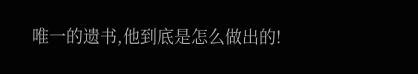唯一的遗书,他到底是怎么做出的!